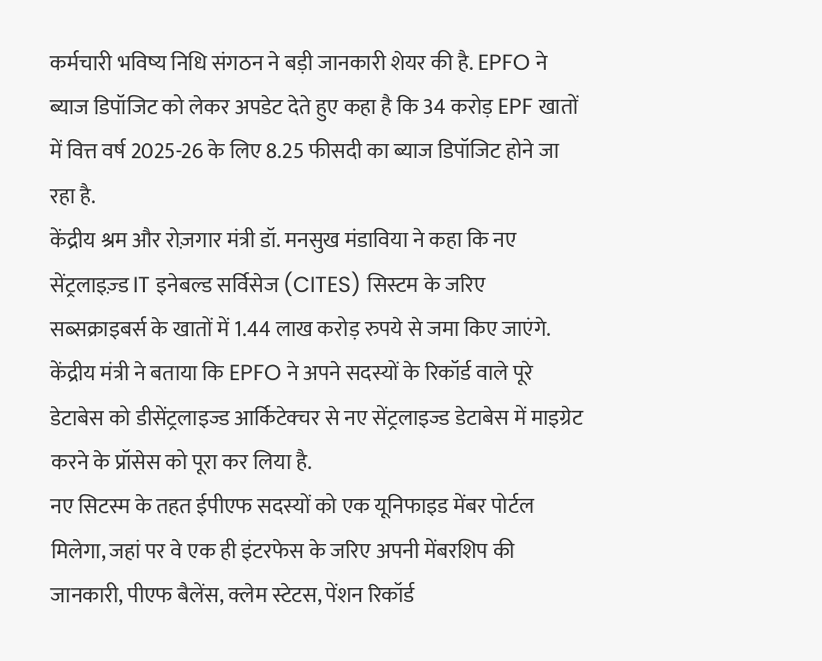कर्मचारी भविष्य निधि संगठन ने बड़ी जानकारी शेयर की है. EPFO ने ब्याज डिपॉजिट को लेकर अपडेट देते हुए कहा है कि 34 करोड़ EPF खातों में वित्त वर्ष 2025-26 के लिए 8.25 फीसदी का ब्याज डिपॉजिट होने जा रहा है.
केंद्रीय श्रम और रोज़गार मंत्री डॉ. मनसुख मंडाविया ने कहा कि नए सेंट्रलाइज़्ड IT इनेबल्ड सर्विसेज (CITES) सिस्टम के जरिए सब्सक्राइबर्स के खातों में 1.44 लाख करोड़ रुपये से जमा किए जाएंगे.
केंद्रीय मंत्री ने बताया कि EPFO ने अपने सदस्यों के रिकॉर्ड वाले पूरे डेटाबेस को डीसेंट्रलाइज्ड आर्किटेक्चर से नए सेंट्रलाइज्ड डेटाबेस में माइग्रेट करने के प्रॉसेस को पूरा कर लिया है.
नए सिटस्म के तहत ईपीएफ सदस्यों को एक यूनिफाइड मेंबर पोर्टल मिलेगा, जहां पर वे एक ही इंटरफेस के जरिए अपनी मेंबरशिप की जानकारी, पीएफ बैलेंस, क्लेम स्टेटस, पेंशन रिकॉर्ड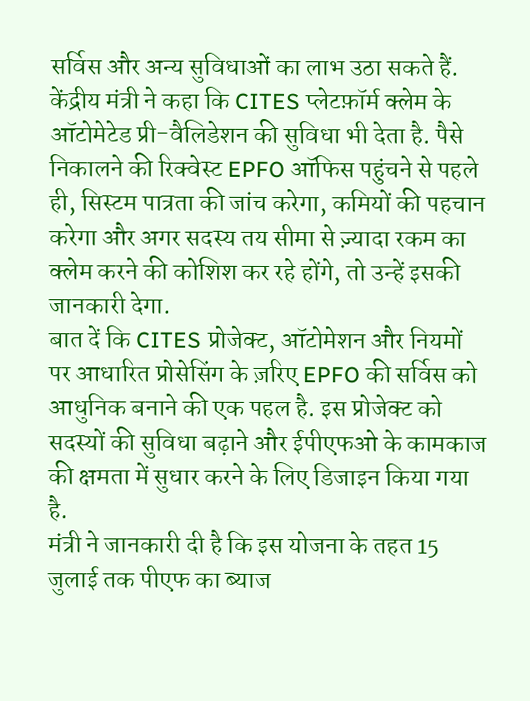सर्विस और अन्य सुविधाओं का लाभ उठा सकते हैं.
केंद्रीय मंत्री ने कहा कि CITES प्लेटफ़ॉर्म क्लेम के ऑटोमेटेड प्री-वैलिडेशन की सुविधा भी देता है. पैसे निकालने की रिक्वेस्ट EPFO ऑफिस पहुंचने से पहले ही, सिस्टम पात्रता की जांच करेगा, कमियों की पहचान करेगा और अगर सदस्य तय सीमा से ज़्यादा रकम का क्लेम करने की कोशिश कर रहे होंगे, तो उन्हें इसकी जानकारी देगा.
बात दें कि CITES प्रोजेक्ट, ऑटोमेशन और नियमों पर आधारित प्रोसेसिंग के ज़रिए EPFO की सर्विस को आधुनिक बनाने की एक पहल है. इस प्रोजेक्ट को सदस्यों की सुविधा बढ़ाने और ईपीएफओ के कामकाज की क्षमता में सुधार करने के लिए डिजाइन किया गया है.
मंत्री ने जानकारी दी है कि इस योजना के तहत 15 जुलाई तक पीएफ का ब्याज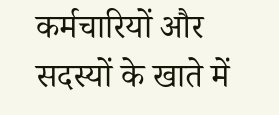कर्मचारियों और सदस्यों के खाते में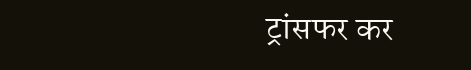ट्रांसफर कर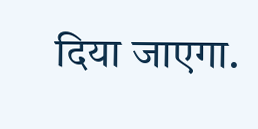दिया जाएगा.